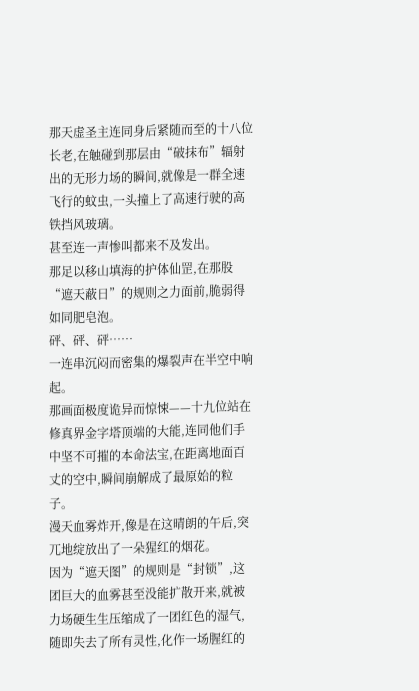那天虚圣主连同身后紧随而至的十八位长老,在触碰到那层由“破抹布”辐射出的无形力场的瞬间,就像是一群全速飞行的蚊虫,一头撞上了高速行驶的高铁挡风玻璃。
甚至连一声惨叫都来不及发出。
那足以移山填海的护体仙罡,在那股“遮天蔽日”的规则之力面前,脆弱得如同肥皂泡。
砰、砰、砰……
一连串沉闷而密集的爆裂声在半空中响起。
那画面极度诡异而惊悚——十九位站在修真界金字塔顶端的大能,连同他们手中坚不可摧的本命法宝,在距离地面百丈的空中,瞬间崩解成了最原始的粒子。
漫天血雾炸开,像是在这晴朗的午后,突兀地绽放出了一朵猩红的烟花。
因为“遮天图”的规则是“封锁”,这团巨大的血雾甚至没能扩散开来,就被力场硬生生压缩成了一团红色的湿气,随即失去了所有灵性,化作一场腥红的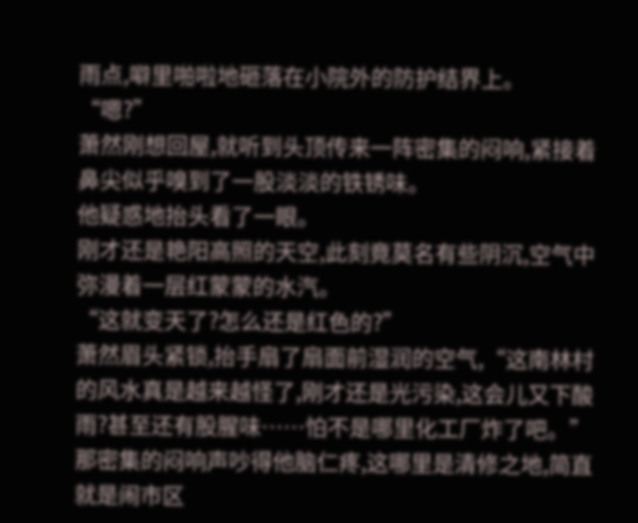雨点,噼里啪啦地砸落在小院外的防护结界上。
“嗯?”
萧然刚想回屋,就听到头顶传来一阵密集的闷响,紧接着鼻尖似乎嗅到了一股淡淡的铁锈味。
他疑惑地抬头看了一眼。
刚才还是艳阳高照的天空,此刻竟莫名有些阴沉,空气中弥漫着一层红蒙蒙的水汽。
“这就变天了?怎么还是红色的?”
萧然眉头紧锁,抬手扇了扇面前湿润的空气,“这南林村的风水真是越来越怪了,刚才还是光污染,这会儿又下酸雨?甚至还有股腥味……怕不是哪里化工厂炸了吧。”
那密集的闷响声吵得他脑仁疼,这哪里是清修之地,简直就是闹市区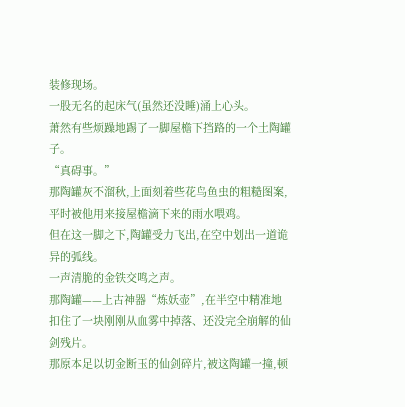装修现场。
一股无名的起床气(虽然还没睡)涌上心头。
萧然有些烦躁地踢了一脚屋檐下挡路的一个土陶罐子。
“真碍事。”
那陶罐灰不溜秋,上面刻着些花鸟鱼虫的粗糙图案,平时被他用来接屋檐滴下来的雨水喂鸡。
但在这一脚之下,陶罐受力飞出,在空中划出一道诡异的弧线。
一声清脆的金铁交鸣之声。
那陶罐——上古神器“炼妖壶”,在半空中精准地扣住了一块刚刚从血雾中掉落、还没完全崩解的仙剑残片。
那原本足以切金断玉的仙剑碎片,被这陶罐一撞,顿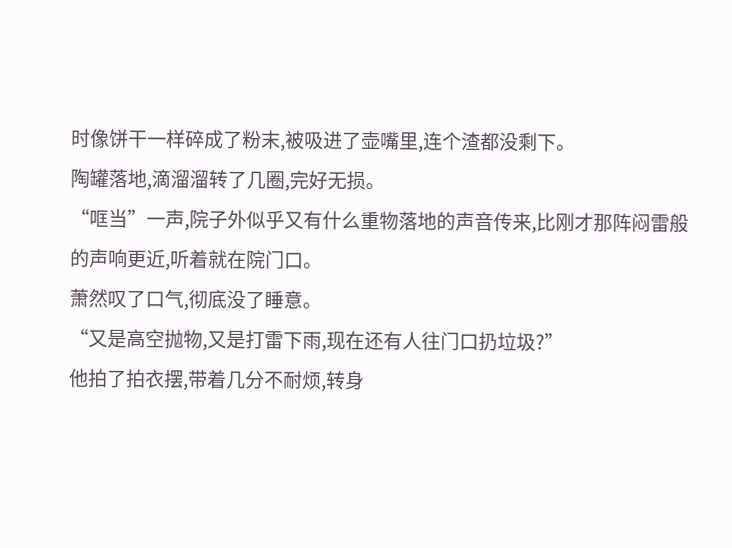时像饼干一样碎成了粉末,被吸进了壶嘴里,连个渣都没剩下。
陶罐落地,滴溜溜转了几圈,完好无损。
“哐当”一声,院子外似乎又有什么重物落地的声音传来,比刚才那阵闷雷般的声响更近,听着就在院门口。
萧然叹了口气,彻底没了睡意。
“又是高空抛物,又是打雷下雨,现在还有人往门口扔垃圾?”
他拍了拍衣摆,带着几分不耐烦,转身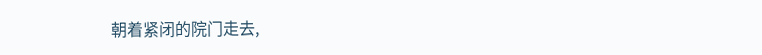朝着紧闭的院门走去,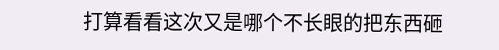打算看看这次又是哪个不长眼的把东西砸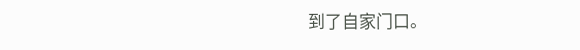到了自家门口。